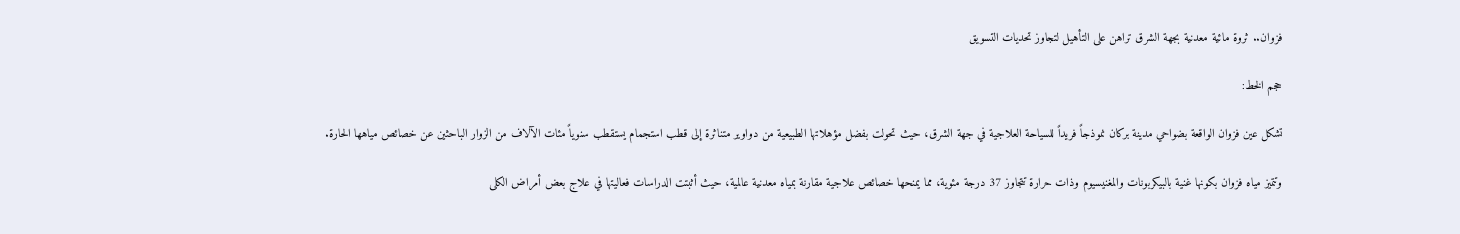فزوان.. ثروة مائية معدنية بجهة الشرق تراهن على التأهيل لتجاوز تحديات التسويق

حجم الخط:

تشكل عين فزوان الواقعة بضواحي مدينة بركان نموذجاً فريداً للسياحة العلاجية في جهة الشرق، حيث تحولت بفضل مؤهلاتها الطبيعية من دواوير متناثرة إلى قطب استجمام يستقطب سنوياً مئات الآلاف من الزوار الباحثين عن خصائص مياهها الحارة.

وتتميز مياه فزوان بكونها غنية بالبيكربونات والمغنيسيوم وذات حرارة تتجاوز 37 درجة مئوية، مما يمنحها خصائص علاجية مقارنة بمياه معدنية عالمية، حيث أثبتت الدراسات فعاليتها في علاج بعض أمراض الكلى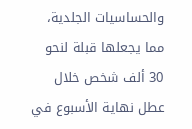والحساسيات الجلدية، مما يجعلها قبلة لنحو 30 ألف شخص خلال عطل نهاية الأسبوع في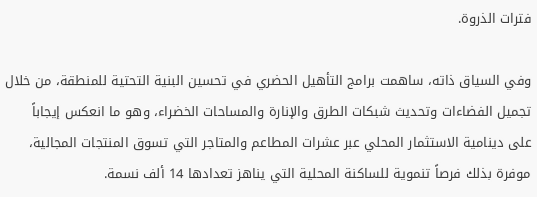فترات الذروة.

وفي السياق ذاته، ساهمت برامج التأهيل الحضري في تحسين البنية التحتية للمنطقة، من خلال تجميل الفضاءات وتحديث شبكات الطرق والإنارة والمساحات الخضراء، وهو ما انعكس إيجاباً على دينامية الاستثمار المحلي عبر عشرات المطاعم والمتاجر التي تسوق المنتجات المجالية، موفرة بذلك فرصاً تنموية للساكنة المحلية التي يناهز تعدادها 14 ألف نسمة.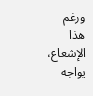ورغم هذا الإشعاع، يواجه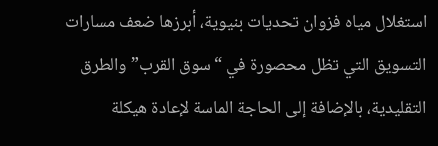استغلال مياه فزوان تحديات بنيوية، أبرزها ضعف مسارات التسويق التي تظل محصورة في “سوق القرب” والطرق التقليدية، بالإضافة إلى الحاجة الماسة لإعادة هيكلة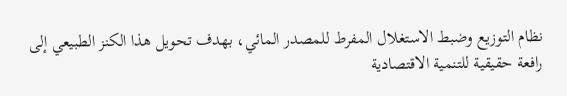نظام التوزيع وضبط الاستغلال المفرط للمصدر المائي، بهدف تحويل هذا الكنز الطبيعي إلى رافعة حقيقية للتنمية الاقتصادية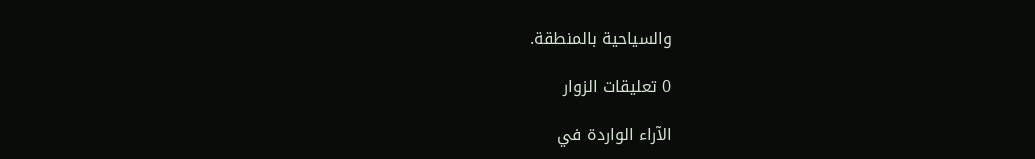والسياحية بالمنطقة.

0 تعليقات الزوار

الآراء الواردة في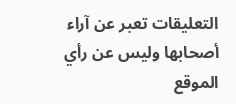التعليقات تعبر عن آراء أصحابها وليس عن رأي الموقع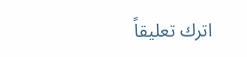اترك تعليقاً